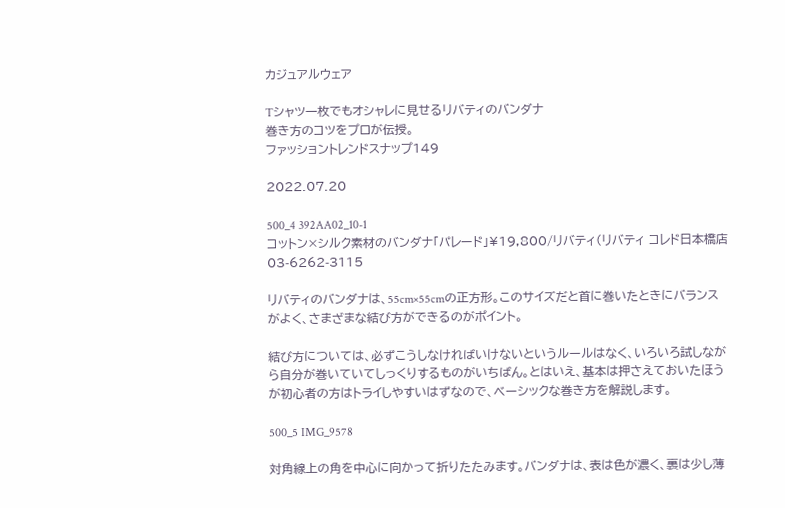カジュアルウェア

Tシャツ一枚でもオシャレに見せるリバティのバンダナ
巻き方のコツをプロが伝授。
ファッショントレンドスナップ149

2022.07.20

500_4 392AA02_10-1
コットン×シルク素材のバンダナ「パレード」¥19,800/リバティ(リバティ コレド日本橋店 03-6262-3115

リバティのバンダナは、55cm×55cmの正方形。このサイズだと首に巻いたときにバランスがよく、さまざまな結び方ができるのがポイント。

結び方については、必ずこうしなければいけないというルールはなく、いろいろ試しながら自分が巻いていてしっくりするものがいちばん。とはいえ、基本は押さえておいたほうが初心者の方はトライしやすいはずなので、ベーシックな巻き方を解説します。

500_5 IMG_9578

対角線上の角を中心に向かって折りたたみます。バンダナは、表は色が濃く、裏は少し薄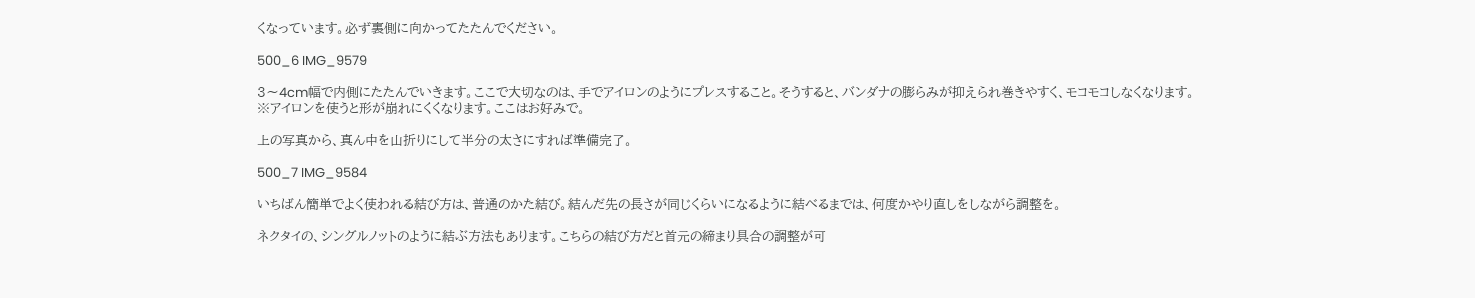くなっています。必ず裏側に向かってたたんでください。

500_6 IMG_9579

3〜4cm幅で内側にたたんでいきます。ここで大切なのは、手でアイロンのようにプレスすること。そうすると、バンダナの膨らみが抑えられ巻きやすく、モコモコしなくなります。
※アイロンを使うと形が崩れにくくなります。ここはお好みで。

上の写真から、真ん中を山折りにして半分の太さにすれば準備完了。

500_7 IMG_9584

いちばん簡単でよく使われる結び方は、普通のかた結び。結んだ先の長さが同じくらいになるように結べるまでは、何度かやり直しをしながら調整を。

ネクタイの、シングルノットのように結ぶ方法もあります。こちらの結び方だと首元の締まり具合の調整が可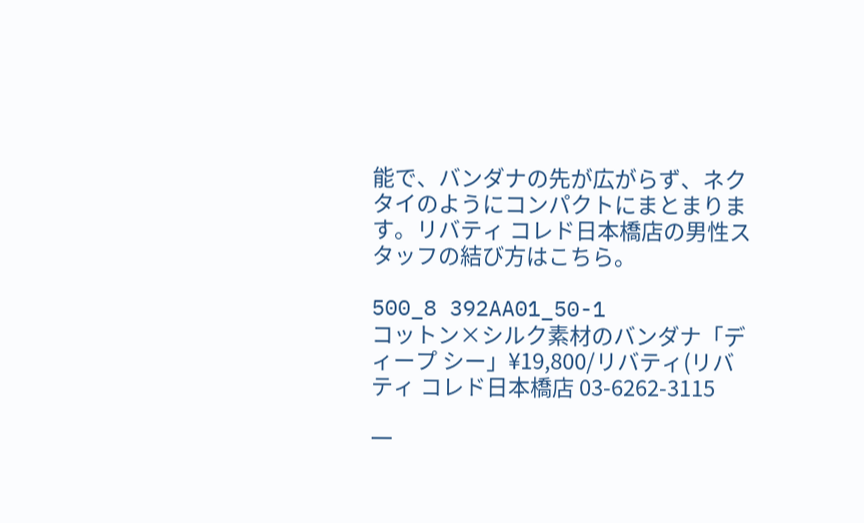能で、バンダナの先が広がらず、ネクタイのようにコンパクトにまとまります。リバティ コレド日本橋店の男性スタッフの結び方はこちら。

500_8 392AA01_50-1
コットン×シルク素材のバンダナ「ディープ シー」¥19,800/リバティ(リバティ コレド日本橋店 03-6262-3115

一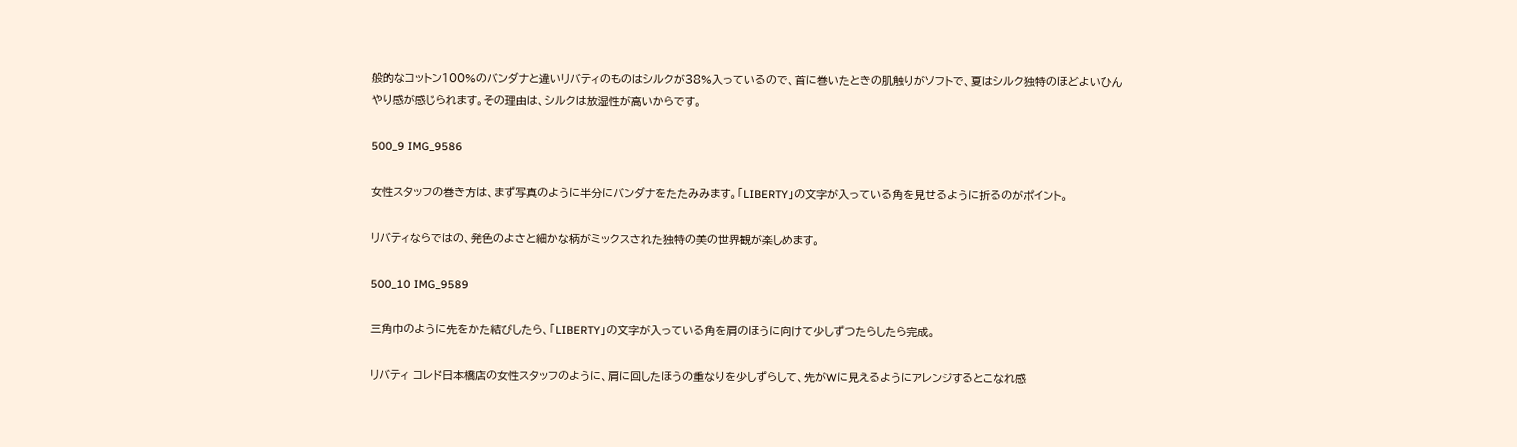般的なコットン100%のバンダナと違いリバティのものはシルクが38%入っているので、首に巻いたときの肌触りがソフトで、夏はシルク独特のほどよいひんやり感が感じられます。その理由は、シルクは放湿性が高いからです。

500_9 IMG_9586

女性スタッフの巻き方は、まず写真のように半分にバンダナをたたみみます。「LIBERTY」の文字が入っている角を見せるように折るのがポイント。

リバティならではの、発色のよさと細かな柄がミックスされた独特の美の世界観が楽しめます。

500_10 IMG_9589

三角巾のように先をかた結びしたら、「LIBERTY」の文字が入っている角を肩のほうに向けて少しずつたらしたら完成。

リバティ コレド日本橋店の女性スタッフのように、肩に回したほうの重なりを少しずらして、先がWに見えるようにアレンジするとこなれ感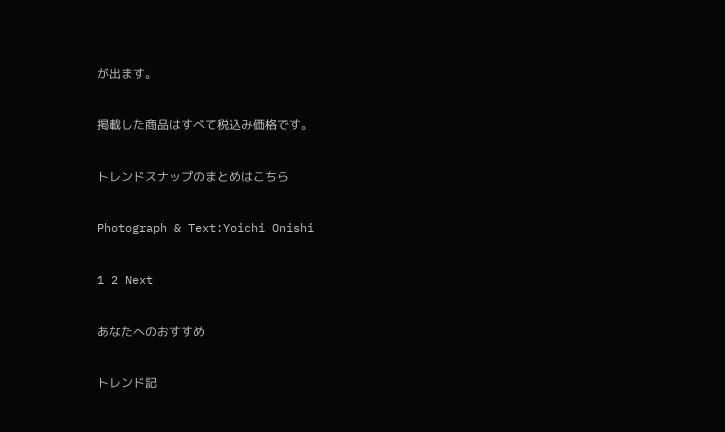が出ます。

掲載した商品はすべて税込み価格です。

トレンドスナップのまとめはこちら

Photograph & Text:Yoichi Onishi

1 2 Next

あなたへのおすすめ

トレンド記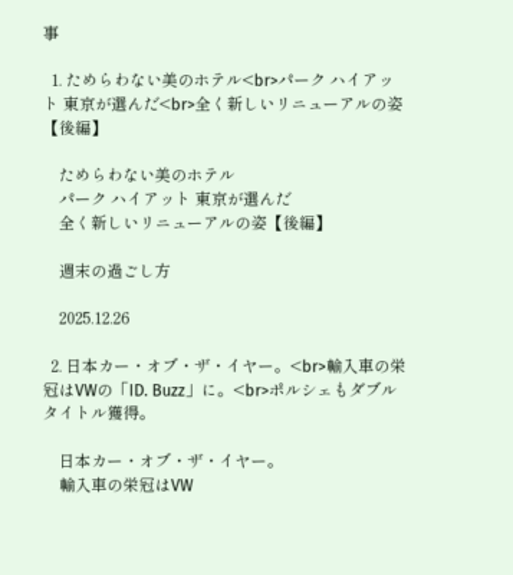事

  1. ためらわない美のホテル<br>パーク ハイアット 東京が選んだ<br>全く新しいリニューアルの姿【後編】

    ためらわない美のホテル
    パーク ハイアット 東京が選んだ
    全く新しいリニューアルの姿【後編】

    週末の過ごし方

    2025.12.26

  2. 日本カー・オブ・ザ・イヤー。<br>輸入車の栄冠はVWの「ID. Buzz」に。<br>ポルシェもダブルタイトル獲得。

    日本カー・オブ・ザ・イヤー。
    輸入車の栄冠はVW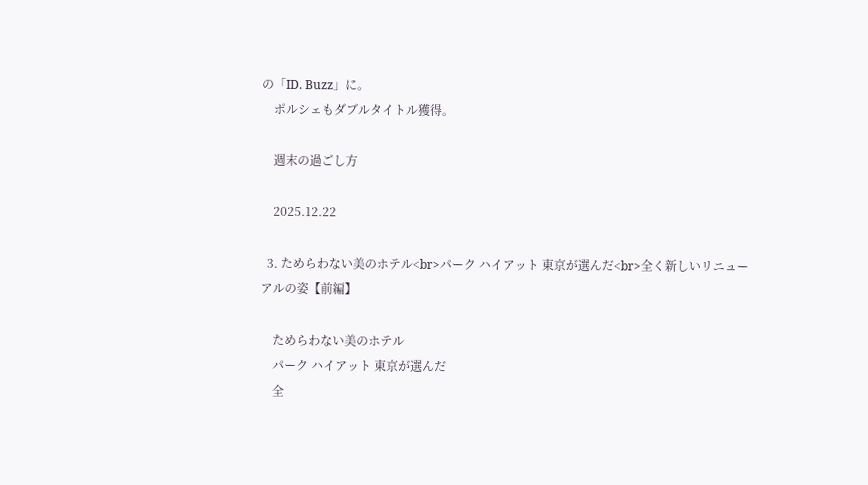の「ID. Buzz」に。
    ポルシェもダブルタイトル獲得。

    週末の過ごし方

    2025.12.22

  3. ためらわない美のホテル<br>パーク ハイアット 東京が選んだ<br>全く新しいリニューアルの姿【前編】

    ためらわない美のホテル
    パーク ハイアット 東京が選んだ
    全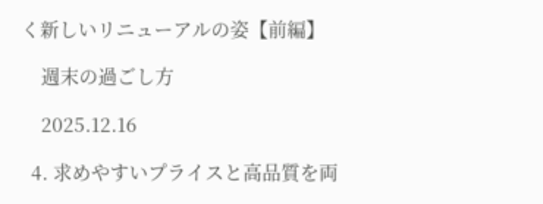く新しいリニューアルの姿【前編】

    週末の過ごし方

    2025.12.16

  4. 求めやすいプライスと高品質を両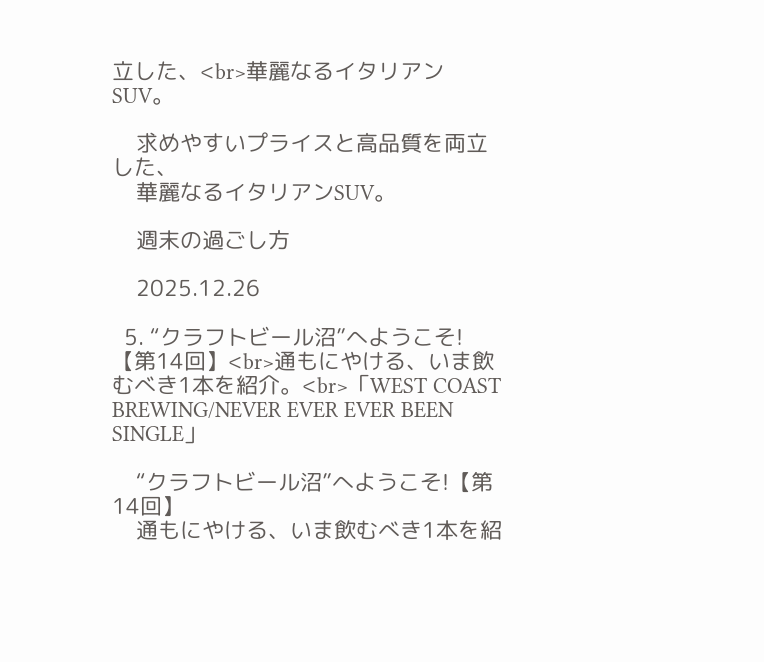立した、<br>華麗なるイタリアンSUV。

    求めやすいプライスと高品質を両立した、
    華麗なるイタリアンSUV。

    週末の過ごし方

    2025.12.26

  5. “クラフトビール沼”へようこそ!【第14回】<br>通もにやける、いま飲むべき1本を紹介。<br>「WEST COAST BREWING/NEVER EVER EVER BEEN SINGLE」

    “クラフトビール沼”へようこそ!【第14回】
    通もにやける、いま飲むべき1本を紹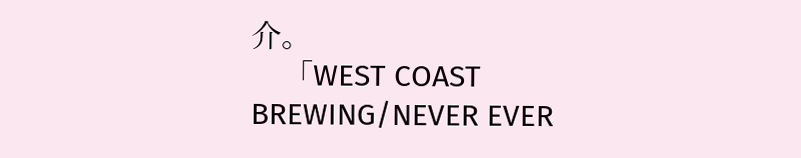介。
    「WEST COAST BREWING/NEVER EVER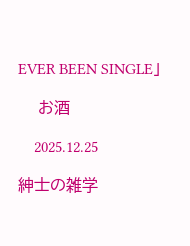EVER BEEN SINGLE」

    お酒

    2025.12.25

紳士の雑学